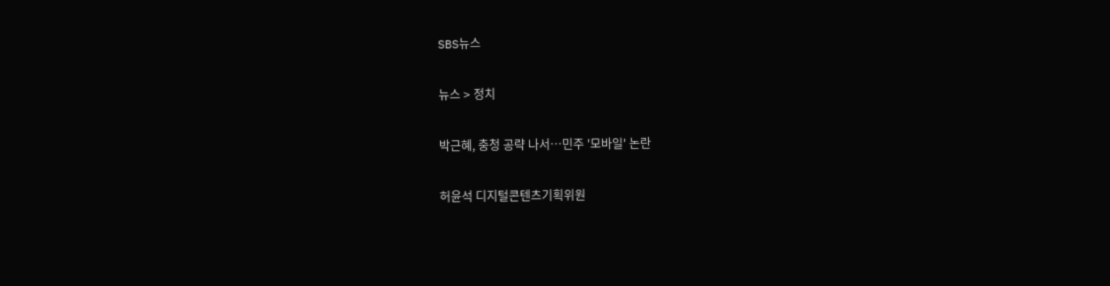SBS뉴스

뉴스 > 정치

박근혜, 충청 공략 나서…민주 '모바일' 논란

허윤석 디지털콘텐츠기획위원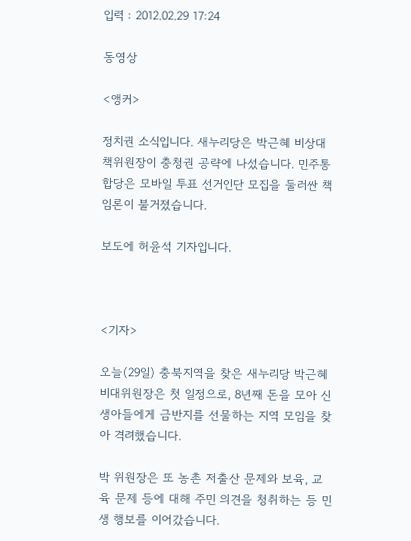입력 : 2012.02.29 17:24

동영상

<앵커>

정치권 소식입니다. 새누리당은 박근혜 비상대책위원장이 충청권 공략에 나섰습니다. 민주통합당은 모바일 투표 선거인단 모집을 둘러싼 책임론이 불거졌습니다.

보도에 허윤석 기자입니다.



<기자>

오늘(29일) 충북지역을 찾은 새누리당 박근혜 비대위원장은 첫 일정으로, 8년째 돈을 모아 신생아들에게 금반지를 선물하는 지역 모임을 찾아 격려했습니다.

박 위원장은 또 농촌 저출산 문제와 보육, 교육 문제 등에 대해 주민 의견을 청취하는 등 민생 행보를 이어갔습니다.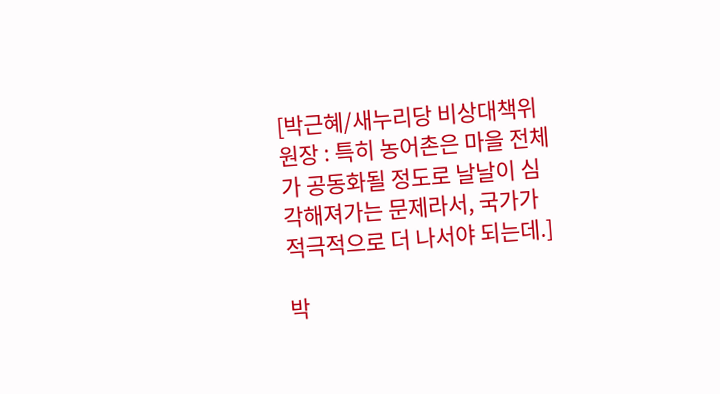[박근혜/새누리당 비상대책위원장 : 특히 농어촌은 마을 전체가 공동화될 정도로 날날이 심각해져가는 문제라서, 국가가 적극적으로 더 나서야 되는데.]

박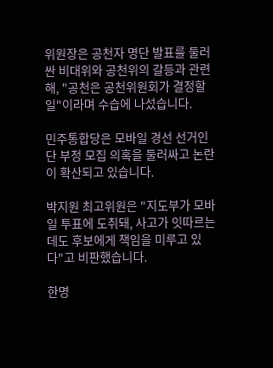위원장은 공천자 명단 발표를 둘러싼 비대위와 공천위의 갈등과 관련해, "공천은 공천위원회가 결정할 일"이라며 수습에 나섰습니다.

민주통합당은 모바일 경선 선거인단 부정 모집 의혹을 둘러싸고 논란이 확산되고 있습니다.

박지원 최고위원은 "지도부가 모바일 투표에 도취돼, 사고가 잇따르는데도 후보에게 책임을 미루고 있다"고 비판했습니다.

한명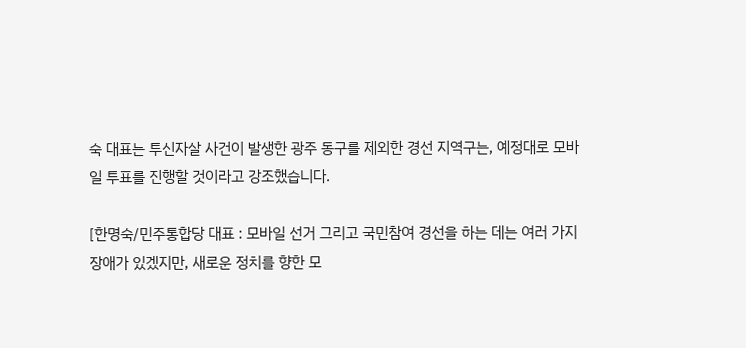숙 대표는 투신자살 사건이 발생한 광주 동구를 제외한 경선 지역구는, 예정대로 모바일 투표를 진행할 것이라고 강조했습니다.

[한명숙/민주통합당 대표 : 모바일 선거 그리고 국민참여 경선을 하는 데는 여러 가지 장애가 있겠지만, 새로운 정치를 향한 모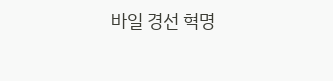바일 경선 혁명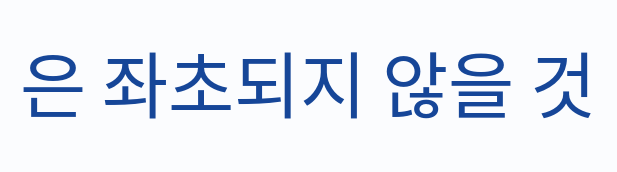은 좌초되지 않을 것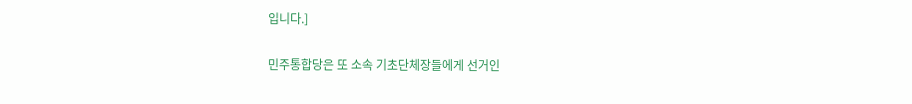입니다.]

민주통합당은 또 소속 기초단체장들에게 선거인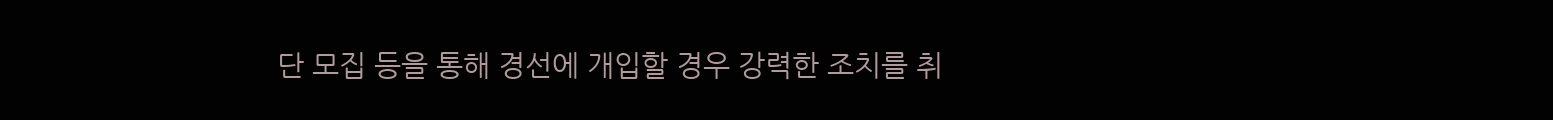단 모집 등을 통해 경선에 개입할 경우 강력한 조치를 취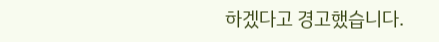하겠다고 경고했습니다.